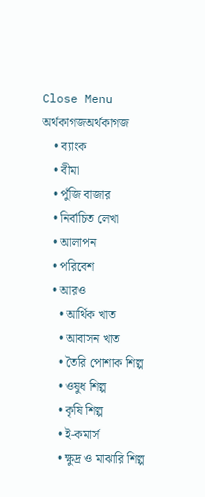Close Menu
অর্থকাগজঅর্থকাগজ
    • ব্যাংক
    • বীমা
    • পুঁজি বাজার
    • নির্বাচিত লেখা
    • আলাপন
    • পরিবেশ
    • আরও
      • আর্থিক খাত
      • আবাসন খাত
      • তৈরি পোশাক শিল্প
      • ওষুধ শিল্প
      • কৃষি শিল্প
      • ই-কমার্স
      • ক্ষুদ্র ও মাঝারি শিল্প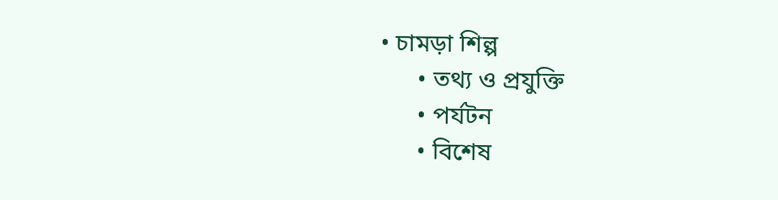• চামড়া শিল্প
      • তথ্য ও প্রযুক্তি
      • পর্যটন
      • বিশেষ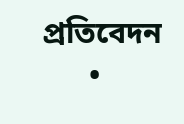প্রতিবেদন
      •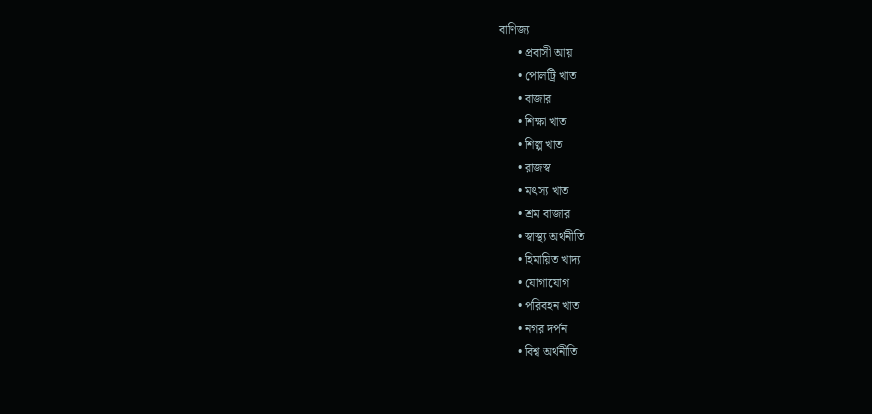বাণিজ্য
      • প্রবাসী আয়
      • পোলট্রি খাত
      • বাজার
      • শিক্ষা খাত
      • শিল্প খাত
      • রাজস্ব
      • মৎস্য খাত
      • শ্রম বাজার
      • স্বাস্থ্য অর্থনীতি
      • হিমায়িত খাদ্য
      • যোগাযোগ
      • পরিবহন খাত
      • নগর দর্পন
      • বিশ্ব অর্থনীতি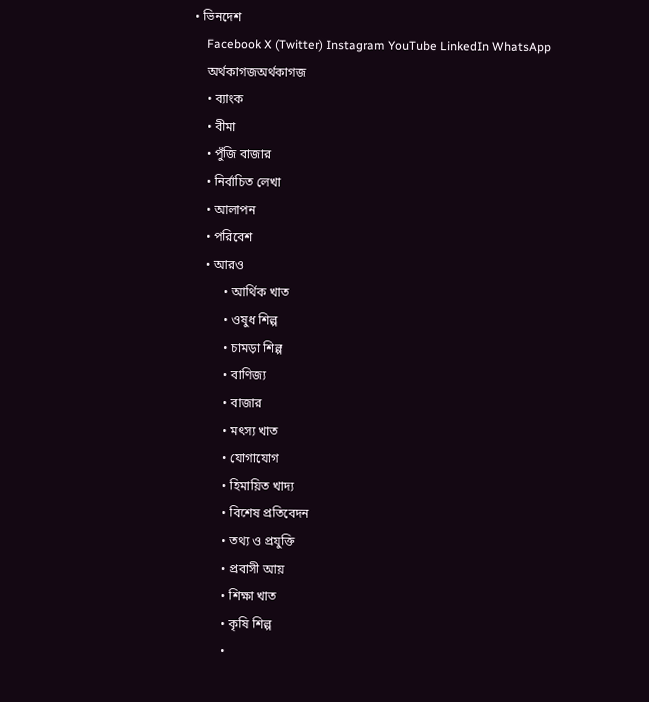• ভিনদেশ
    Facebook X (Twitter) Instagram YouTube LinkedIn WhatsApp
    অর্থকাগজঅর্থকাগজ
    • ব্যাংক
    • বীমা
    • পুঁজি বাজার
    • নির্বাচিত লেখা
    • আলাপন
    • পরিবেশ
    • আরও
          • আর্থিক খাত
          • ওষুধ শিল্প
          • চামড়া শিল্প
          • বাণিজ্য
          • বাজার
          • মৎস্য খাত
          • যোগাযোগ
          • হিমায়িত খাদ্য
          • বিশেষ প্রতিবেদন
          • তথ্য ও প্রযুক্তি
          • প্রবাসী আয়
          • শিক্ষা খাত
          • কৃষি শিল্প
          •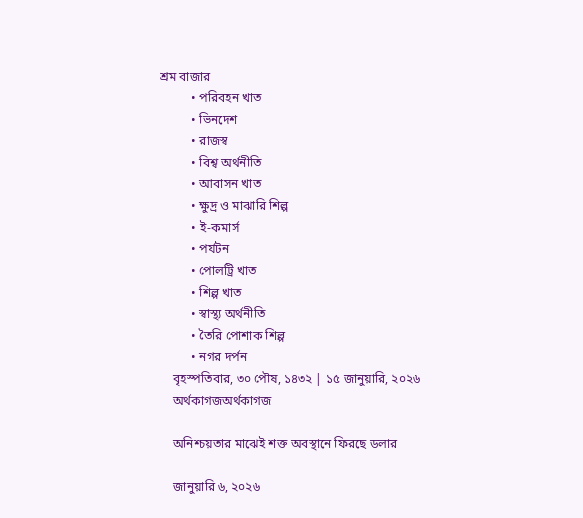শ্রম বাজার
          • পরিবহন খাত
          • ভিনদেশ
          • রাজস্ব
          • বিশ্ব অর্থনীতি
          • আবাসন খাত
          • ক্ষুদ্র ও মাঝারি শিল্প
          • ই-কমার্স
          • পর্যটন
          • পোলট্রি খাত
          • শিল্প খাত
          • স্বাস্থ্য অর্থনীতি
          • তৈরি পোশাক শিল্প
          • নগর দর্পন
    বৃহস্পতিবার, ৩০ পৌষ, ১৪৩২ | ১৫ জানুয়ারি, ২০২৬
    অর্থকাগজঅর্থকাগজ

    অনিশ্চয়তার মাঝেই শক্ত অবস্থানে ফিরছে ডলার

    জানুয়ারি ৬, ২০২৬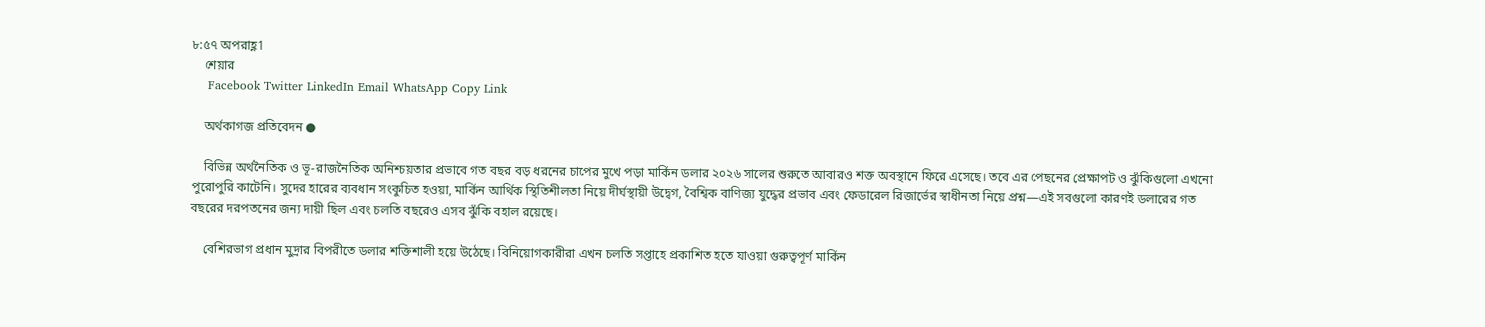৮:৫৭ অপরাহ্ণ1
    শেয়ার
    Facebook Twitter LinkedIn Email WhatsApp Copy Link

    অর্থকাগজ প্রতিবেদন ●

    বিভিন্ন অর্থনৈতিক ও ভূ-রাজনৈতিক অনিশ্চয়তার প্রভাবে গত বছর বড় ধরনের চাপের মুখে পড়া মার্কিন ডলার ২০২৬ সালের শুরুতে আবারও শক্ত অবস্থানে ফিরে এসেছে। তবে এর পেছনের প্রেক্ষাপট ও ঝুঁকিগুলো এখনো পুরোপুরি কাটেনি। সুদের হারের ব্যবধান সংকুচিত হওয়া, মার্কিন আর্থিক স্থিতিশীলতা নিয়ে দীর্ঘস্থায়ী উদ্বেগ, বৈশ্বিক বাণিজ্য যুদ্ধের প্রভাব এবং ফেডারেল রিজার্ভের স্বাধীনতা নিয়ে প্রশ্ন—এই সবগুলো কারণই ডলারের গত বছরের দরপতনের জন্য দায়ী ছিল এবং চলতি বছরেও এসব ঝুঁকি বহাল রয়েছে।

    বেশিরভাগ প্রধান মুদ্রার বিপরীতে ডলার শক্তিশালী হয়ে উঠেছে। বিনিয়োগকারীরা এখন চলতি সপ্তাহে প্রকাশিত হতে যাওয়া গুরুত্বপূর্ণ মার্কিন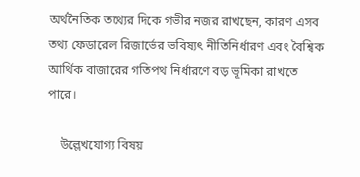অর্থনৈতিক তথ্যের দিকে গভীর নজর রাখছেন, কারণ এসব তথ্য ফেডারেল রিজার্ভের ভবিষ্যৎ নীতিনির্ধারণ এবং বৈশ্বিক আর্থিক বাজারের গতিপথ নির্ধারণে বড় ভূমিকা রাখতে পারে।

    উল্লেখযোগ্য বিষয়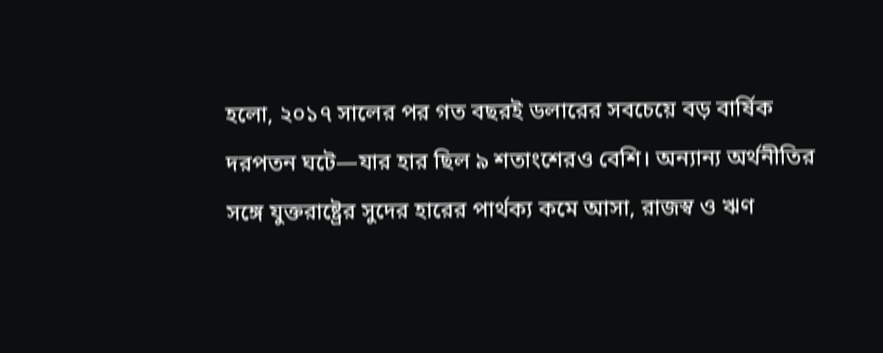হলো, ২০১৭ সালের পর গত বছরই ডলারের সবচেয়ে বড় বার্ষিক দরপতন ঘটে—যার হার ছিল ৯ শতাংশেরও বেশি। অন্যান্য অর্থনীতির সঙ্গে যুক্তরাষ্ট্রের সুদের হারের পার্থক্য কমে আসা, রাজস্ব ও ঋণ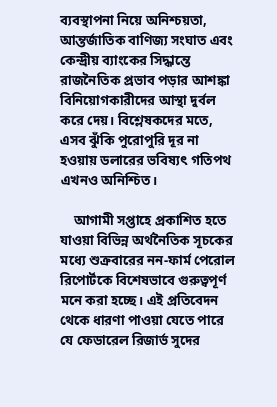ব্যবস্থাপনা নিয়ে অনিশ্চয়তা, আন্তর্জাতিক বাণিজ্য সংঘাত এবং কেন্দ্রীয় ব্যাংকের সিদ্ধান্তে রাজনৈতিক প্রভাব পড়ার আশঙ্কা বিনিয়োগকারীদের আস্থা দুর্বল করে দেয়। বিশ্লেষকদের মতে, এসব ঝুঁকি পুরোপুরি দূর না হওয়ায় ডলারের ভবিষ্যৎ গতিপথ এখনও অনিশ্চিত।

    আগামী সপ্তাহে প্রকাশিত হতে যাওয়া বিভিন্ন অর্থনৈতিক সূচকের মধ্যে শুক্রবারের নন-ফার্ম পেরোল রিপোর্টকে বিশেষভাবে গুরুত্বপূর্ণ মনে করা হচ্ছে। এই প্রতিবেদন থেকে ধারণা পাওয়া যেতে পারে যে ফেডারেল রিজার্ভ সুদের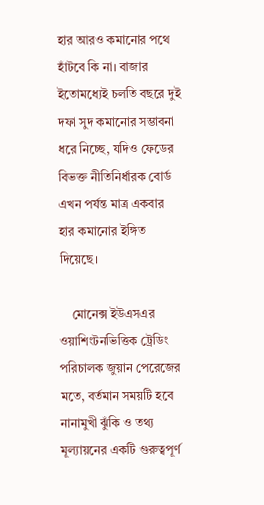হার আরও কমানোর পথে হাঁটবে কি না। বাজার ইতোমধ্যেই চলতি বছরে দুই দফা সুদ কমানোর সম্ভাবনা ধরে নিচ্ছে, যদিও ফেডের বিভক্ত নীতিনির্ধারক বোর্ড এখন পর্যন্ত মাত্র একবার হার কমানোর ইঙ্গিত দিয়েছে।

    মোনেক্স ইউএসএর ওয়াশিংটনভিত্তিক ট্রেডিং পরিচালক জুয়ান পেরেজের মতে, বর্তমান সময়টি হবে নানামুখী ঝুঁকি ও তথ্য মূল্যায়নের একটি গুরুত্বপূর্ণ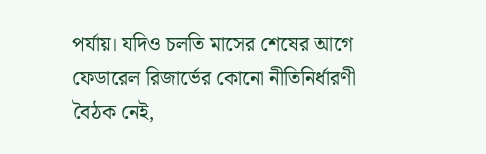পর্যায়। যদিও চলতি মাসের শেষের আগে ফেডারেল রিজার্ভের কোনো নীতিনির্ধারণী বৈঠক নেই,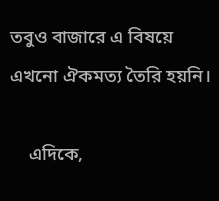তবুও বাজারে এ বিষয়ে এখনো ঐকমত্য তৈরি হয়নি।

    এদিকে,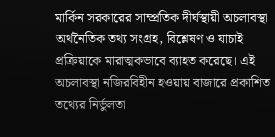মার্কিন সরকারের সাম্প্রতিক দীর্ঘস্থায়ী অচলাবস্থা অর্থনৈতিক তথ্য সংগ্রহ, বিশ্লেষণ ও যাচাই প্রক্রিয়াকে মারাত্মকভাবে ব্যাহত করেছে। এই অচলাবস্থা নজিরবিহীন হওয়ায় বাজারে প্রকাশিত তথ্যের নির্ভুলতা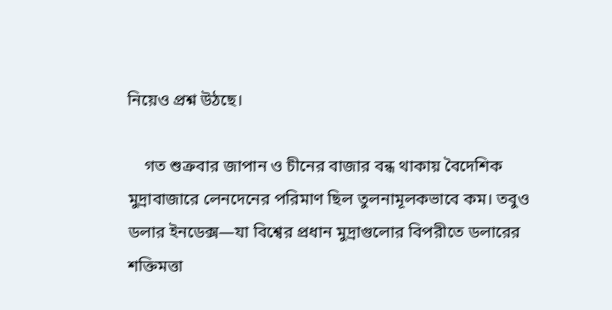নিয়েও প্রশ্ন উঠছে।

    গত শুক্রবার জাপান ও চীনের বাজার বন্ধ থাকায় বৈদেশিক মুদ্রাবাজারে লেনদেনের পরিমাণ ছিল তুলনামূলকভাবে কম। তবুও ডলার ইনডেক্স—যা বিশ্বের প্রধান মুদ্রাগুলোর বিপরীতে ডলারের শক্তিমত্তা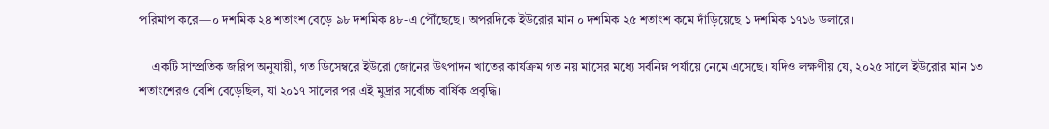পরিমাপ করে—০ দশমিক ২৪ শতাংশ বেড়ে ৯৮ দশমিক ৪৮-এ পৌঁছেছে। অপরদিকে ইউরোর মান ০ দশমিক ২৫ শতাংশ কমে দাঁড়িয়েছে ১ দশমিক ১৭১৬ ডলারে।

    একটি সাম্প্রতিক জরিপ অনুযায়ী, গত ডিসেম্বরে ইউরো জোনের উৎপাদন খাতের কার্যক্রম গত নয় মাসের মধ্যে সর্বনিম্ন পর্যায়ে নেমে এসেছে। যদিও লক্ষণীয় যে, ২০২৫ সালে ইউরোর মান ১৩ শতাংশেরও বেশি বেড়েছিল, যা ২০১৭ সালের পর এই মুদ্রার সর্বোচ্চ বার্ষিক প্রবৃদ্ধি।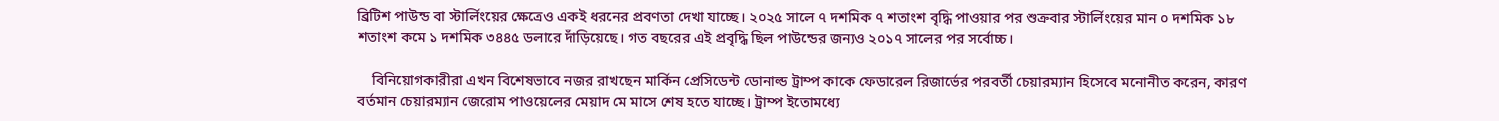ব্রিটিশ পাউন্ড বা স্টার্লিংয়ের ক্ষেত্রেও একই ধরনের প্রবণতা দেখা যাচ্ছে। ২০২৫ সালে ৭ দশমিক ৭ শতাংশ বৃদ্ধি পাওয়ার পর শুক্রবার স্টার্লিংয়ের মান ০ দশমিক ১৮ শতাংশ কমে ১ দশমিক ৩৪৪৫ ডলারে দাঁড়িয়েছে। গত বছরের এই প্রবৃদ্ধি ছিল পাউন্ডের জন্যও ২০১৭ সালের পর সর্বোচ্চ।

    বিনিয়োগকারীরা এখন বিশেষভাবে নজর রাখছেন মার্কিন প্রেসিডেন্ট ডোনাল্ড ট্রাম্প কাকে ফেডারেল রিজার্ভের পরবর্তী চেয়ারম্যান হিসেবে মনোনীত করেন, কারণ বর্তমান চেয়ারম্যান জেরোম পাওয়েলের মেয়াদ মে মাসে শেষ হতে যাচ্ছে। ট্রাম্প ইতোমধ্যে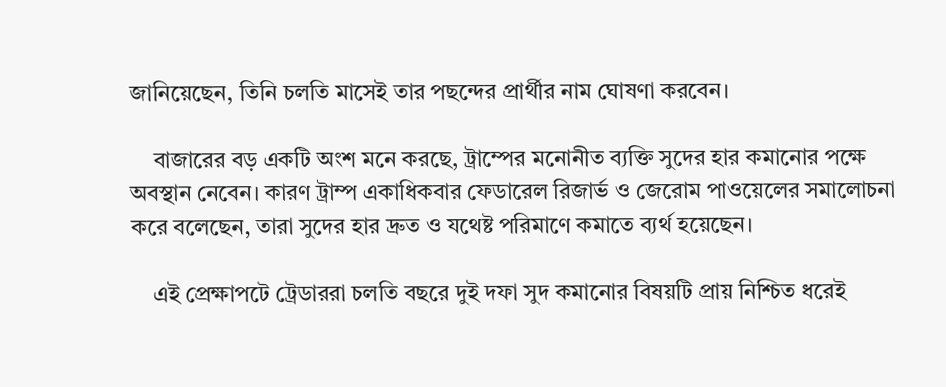জানিয়েছেন, তিনি চলতি মাসেই তার পছন্দের প্রার্থীর নাম ঘোষণা করবেন।

    বাজারের বড় একটি অংশ মনে করছে, ট্রাম্পের মনোনীত ব্যক্তি সুদের হার কমানোর পক্ষে অবস্থান নেবেন। কারণ ট্রাম্প একাধিকবার ফেডারেল রিজার্ভ ও জেরোম পাওয়েলের সমালোচনা করে বলেছেন, তারা সুদের হার দ্রুত ও যথেষ্ট পরিমাণে কমাতে ব্যর্থ হয়েছেন।

    এই প্রেক্ষাপটে ট্রেডাররা চলতি বছরে দুই দফা সুদ কমানোর বিষয়টি প্রায় নিশ্চিত ধরেই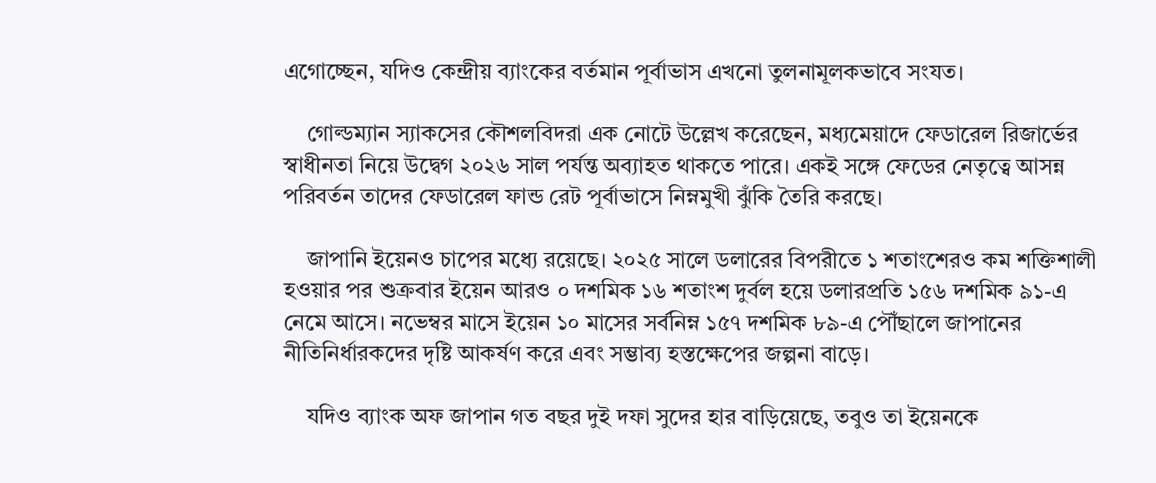এগোচ্ছেন, যদিও কেন্দ্রীয় ব্যাংকের বর্তমান পূর্বাভাস এখনো তুলনামূলকভাবে সংযত।

    গোল্ডম্যান স্যাকসের কৌশলবিদরা এক নোটে উল্লেখ করেছেন, মধ্যমেয়াদে ফেডারেল রিজার্ভের স্বাধীনতা নিয়ে উদ্বেগ ২০২৬ সাল পর্যন্ত অব্যাহত থাকতে পারে। একই সঙ্গে ফেডের নেতৃত্বে আসন্ন পরিবর্তন তাদের ফেডারেল ফান্ড রেট পূর্বাভাসে নিম্নমুখী ঝুঁকি তৈরি করছে।

    জাপানি ইয়েনও চাপের মধ্যে রয়েছে। ২০২৫ সালে ডলারের বিপরীতে ১ শতাংশেরও কম শক্তিশালী হওয়ার পর শুক্রবার ইয়েন আরও ০ দশমিক ১৬ শতাংশ দুর্বল হয়ে ডলারপ্রতি ১৫৬ দশমিক ৯১-এ নেমে আসে। নভেম্বর মাসে ইয়েন ১০ মাসের সর্বনিম্ন ১৫৭ দশমিক ৮৯-এ পৌঁছালে জাপানের নীতিনির্ধারকদের দৃষ্টি আকর্ষণ করে এবং সম্ভাব্য হস্তক্ষেপের জল্পনা বাড়ে।

    যদিও ব্যাংক অফ জাপান গত বছর দুই দফা সুদের হার বাড়িয়েছে, তবুও তা ইয়েনকে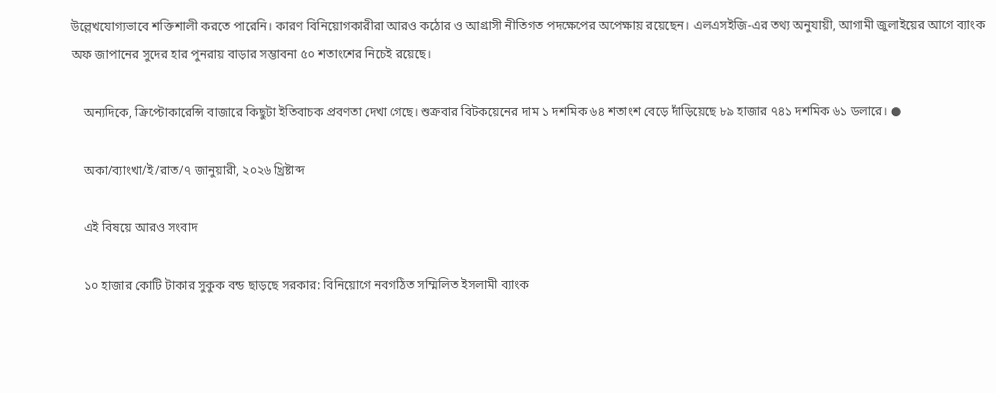উল্লেখযোগ্যভাবে শক্তিশালী করতে পারেনি। কারণ বিনিয়োগকারীরা আরও কঠোর ও আগ্রাসী নীতিগত পদক্ষেপের অপেক্ষায় রয়েছেন। এলএসইজি-এর তথ্য অনুযায়ী, আগামী জুলাইয়ের আগে ব্যাংক অফ জাপানের সুদের হার পুনরায় বাড়ার সম্ভাবনা ৫০ শতাংশের নিচেই রয়েছে।

    অন্যদিকে, ক্রিপ্টোকারেন্সি বাজারে কিছুটা ইতিবাচক প্রবণতা দেখা গেছে। শুক্রবার বিটকয়েনের দাম ১ দশমিক ৬৪ শতাংশ বেড়ে দাঁড়িয়েছে ৮৯ হাজার ৭৪১ দশমিক ৬১ ডলারে। ●

    অকা/ব্যাংখা/ই/রাত/৭ জানুয়ারী, ২০২৬ খ্রিষ্টাব্দ

    এই বিষয়ে আরও সংবাদ

    ১০ হাজার কোটি টাকার সুকুক বন্ড ছাড়ছে সরকার: বিনিয়োগে নবগঠিত সম্মিলিত ইসলামী ব্যাংক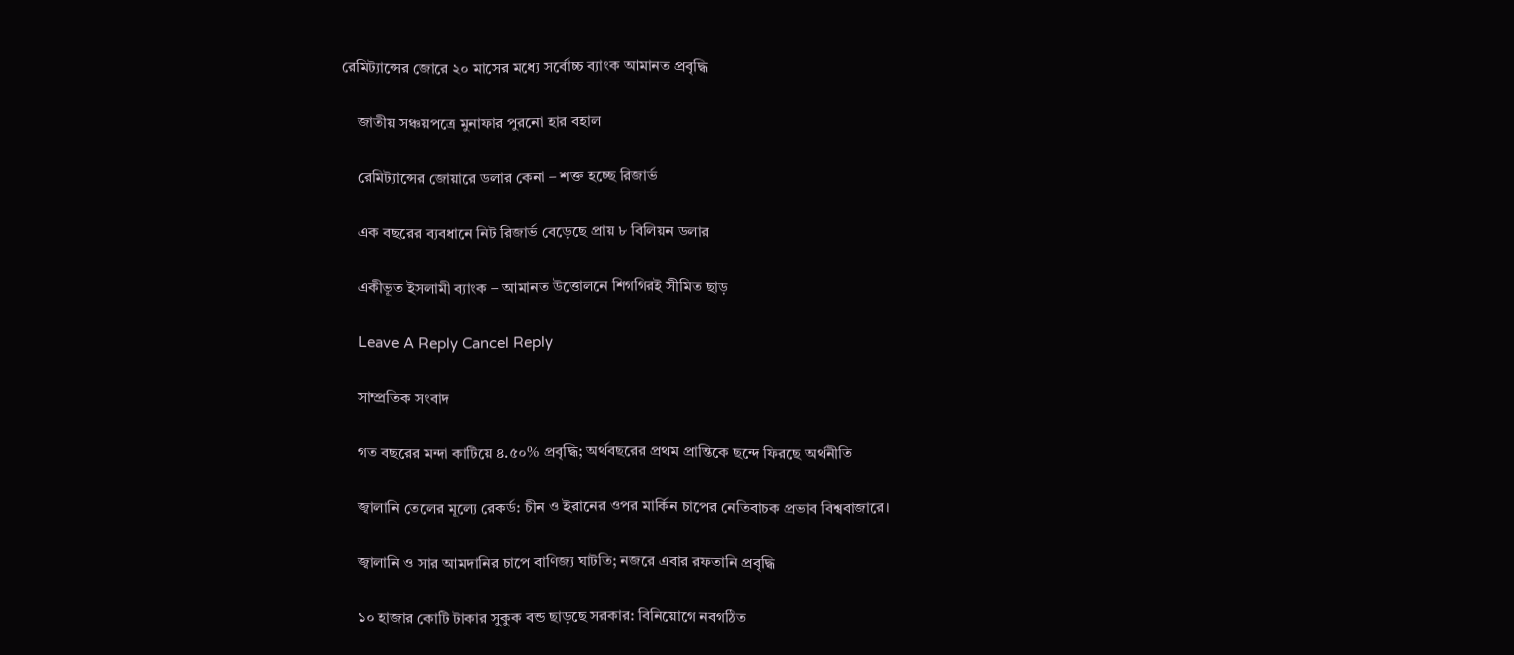রেমিট্যান্সের জোরে ২০ মাসের মধ্যে সর্বোচ্চ ব্যাংক আমানত প্রবৃদ্ধি

    জাতীয় সঞ্চয়পত্রে মুনাফার পুরনো হার বহাল

    রেমিট্যান্সের জোয়ারে ডলার কেনা – শক্ত হচ্ছে রিজার্ভ

    এক বছরের ব্যবধানে নিট রিজার্ভ বেড়েছে প্রায় ৮ বিলিয়ন ডলার

    একীভূত ইসলামী ব্যাংক – আমানত উত্তোলনে শিগগিরই সীমিত ছাড়

    Leave A Reply Cancel Reply

    সাম্প্রতিক সংবাদ

    গত বছরের মন্দা কাটিয়ে ৪.৫০% প্রবৃদ্ধি; অর্থবছরের প্রথম প্রান্তিকে ছন্দে ফিরছে অর্থনীতি

    জ্বালানি তেলের মূল্যে রেকর্ড: চীন ও ইরানের ওপর মার্কিন চাপের নেতিবাচক প্রভাব বিশ্ববাজারে।

    জ্বালানি ও সার আমদানির চাপে বাণিজ্য ঘাটতি; নজরে এবার রফতানি প্রবৃদ্ধি

    ১০ হাজার কোটি টাকার সুকুক বন্ড ছাড়ছে সরকার: বিনিয়োগে নবগঠিত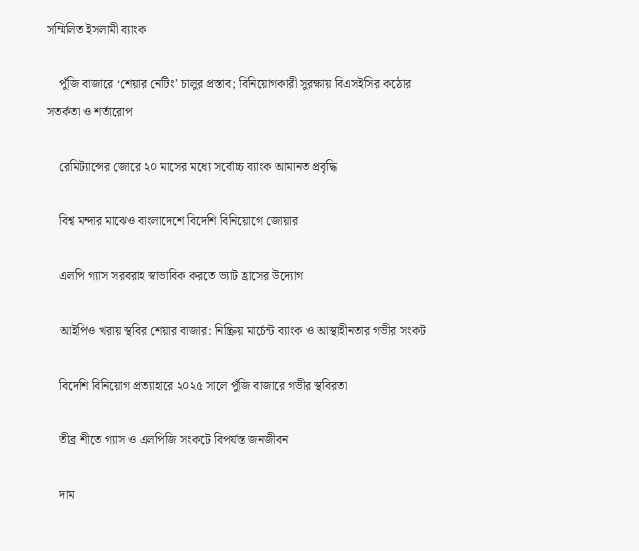সম্মিলিত ইসলামী ব্যাংক

    পুঁজি বাজারে ‘শেয়ার নেটিং’ চালুর প্রস্তাব; বিনিয়োগকারী সুরক্ষায় বিএসইসির কঠোর সতর্কতা ও শর্তারোপ

    রেমিট্যান্সের জোরে ২০ মাসের মধ্যে সর্বোচ্চ ব্যাংক আমানত প্রবৃদ্ধি

    বিশ্ব মন্দার মাঝেও বাংলাদেশে বিদেশি বিনিয়োগে জোয়ার

    এলপি গ্যাস সরবরাহ স্বাভাবিক করতে ভ্যাট হ্রাসের উদ্যোগ

    আইপিও খরায় স্থবির শেয়ার বাজার: নিষ্ক্রিয় মার্চেন্ট ব্যাংক ও আস্থাহীনতার গভীর সংকট

    বিদেশি বিনিয়োগ প্রত্যাহারে ২০২৫ সালে পুঁজি বাজারে গভীর স্থবিরতা

    তীব্র শীতে গ্যাস ও এলপিজি সংকটে বিপর্যস্ত জনজীবন

    দাম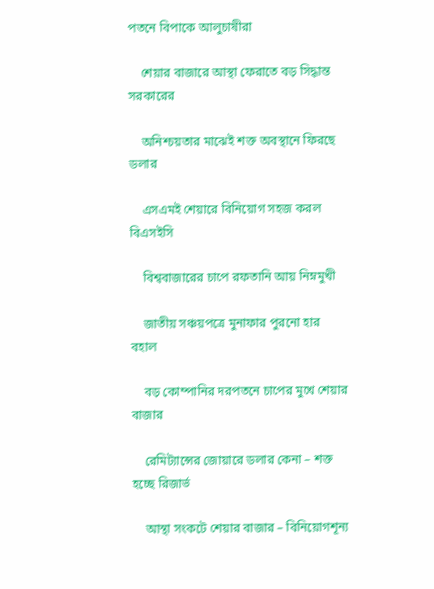পতনে বিপাকে আলুচাষীরা

    শেয়ার বাজারে আস্থা ফেরাতে বড় সিদ্ধান্ত সরকারের

    অনিশ্চয়তার মাঝেই শক্ত অবস্থানে ফিরছে ডলার

    এসএমই শেয়ারে বিনিয়োগ সহজ করল বিএসইসি

    বিশ্ববাজারের চাপে রফতানি আয় নিম্নমুখী

    জাতীয় সঞ্চয়পত্রে মুনাফার পুরনো হার বহাল

    বড় কোম্পানির দরপতনে চাপের মুখে শেয়ার বাজার

    রেমিট্যান্সের জোয়ারে ডলার কেনা – শক্ত হচ্ছে রিজার্ভ

    আস্থা সংকটে শেয়ার বাজার – বিনিয়োগশূন্য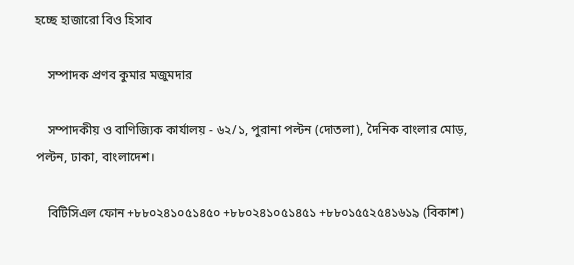হচ্ছে হাজারো বিও হিসাব

    সম্পাদক প্রণব কুমার মজুমদার

    সম্পাদকীয় ও বাণিজ্যিক কার্যালয় - ৬২/১, পুরানা পল্টন (দোতলা), দৈনিক বাংলার মোড়, পল্টন, ঢাকা, বাংলাদেশ।

    বিটিসিএল ফোন +৮৮০২৪১০৫১৪৫০ +৮৮০২৪১০৫১৪৫১ +৮৮০১৫৫২৫৪১৬১৯ (বিকাশ)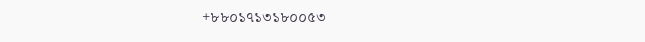+৮৮০১৭১৩১৮০০৫৩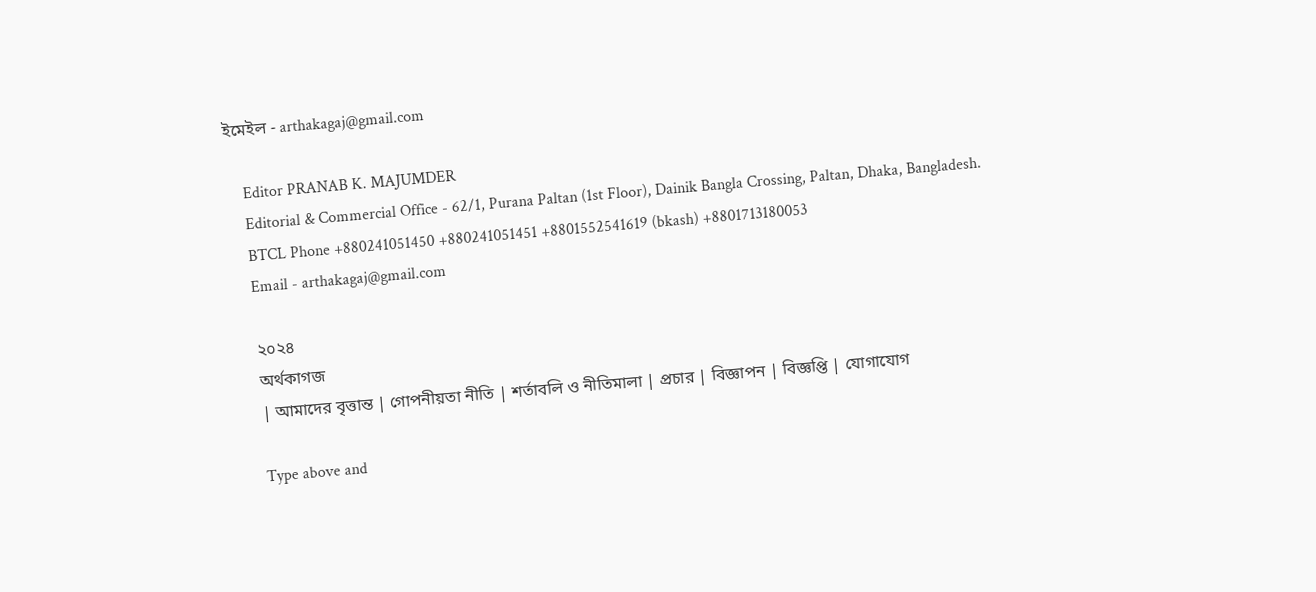ইমেইল - arthakagaj@gmail.com

    Editor PRANAB K. MAJUMDER
    Editorial & Commercial Office - 62/1, Purana Paltan (1st Floor), Dainik Bangla Crossing, Paltan, Dhaka, Bangladesh.
    BTCL Phone +880241051450 +880241051451 +8801552541619 (bkash) +8801713180053
    Email - arthakagaj@gmail.com

    ২০২৪
    অর্থকাগজ
    | আমাদের বৃত্তান্ত | গোপনীয়তা নীতি | শর্তাবলি ও নীতিমালা | প্রচার | বিজ্ঞাপন | বিজ্ঞপ্তি | যোগাযোগ

    Type above and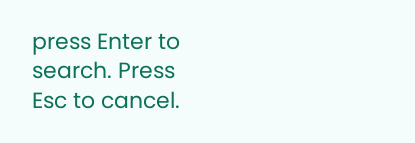press Enter to search. Press Esc to cancel.